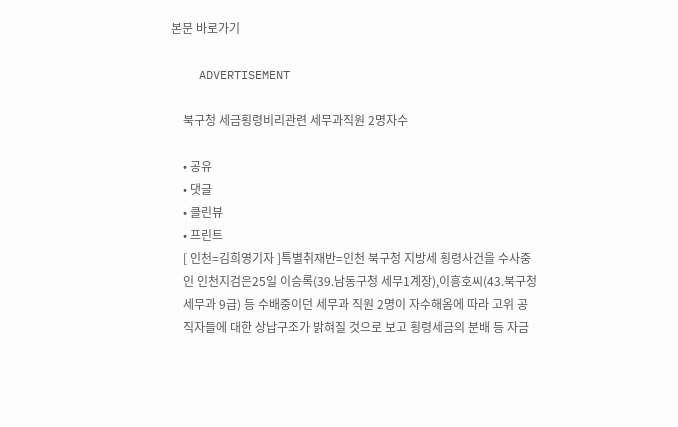본문 바로가기

    ADVERTISEMENT

    북구청 세금횡령비리관련 세무과직원 2명자수

    • 공유
    • 댓글
    • 클린뷰
    • 프린트
    [ 인천=김희영기자 ]특별취재반=인천 북구청 지방세 횡령사건을 수사중
    인 인천지검은25일 이승록(39.남동구청 세무1계장),이흥호씨(43.북구청
    세무과 9급) 등 수배중이던 세무과 직원 2명이 자수해옴에 따라 고위 공
    직자들에 대한 상납구조가 밝혀질 것으로 보고 횡령세금의 분배 등 자금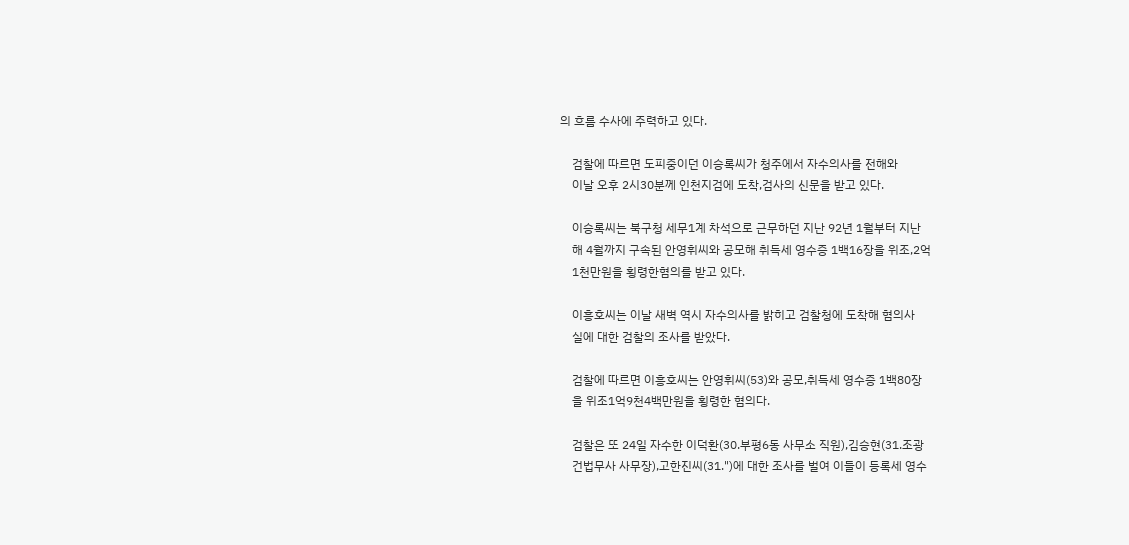의 흐름 수사에 주력하고 있다.

    검찰에 따르면 도피중이던 이승록씨가 청주에서 자수의사를 전해와
    이날 오후 2시30분께 인천지검에 도착,검사의 신문을 받고 있다.

    이승록씨는 북구청 세무1계 차석으로 근무하던 지난 92년 1월부터 지난
    해 4월까지 구속된 안영휘씨와 공모해 취득세 영수증 1백16장을 위조,2억
    1천만원을 횡령한혐의를 받고 있다.

    이흥호씨는 이날 새벽 역시 자수의사를 밝히고 검찰청에 도착해 혐의사
    실에 대한 검찰의 조사를 받았다.

    검찰에 따르면 이흥호씨는 안영휘씨(53)와 공모,취득세 영수증 1백80장
    을 위조1억9천4백만원을 횡령한 혐의다.

    검찰은 또 24일 자수한 이덕환(30.부평6동 사무소 직원),김승현(31.조광
    건법무사 사무장),고한진씨(31.")에 대한 조사를 벌여 이들이 등록세 영수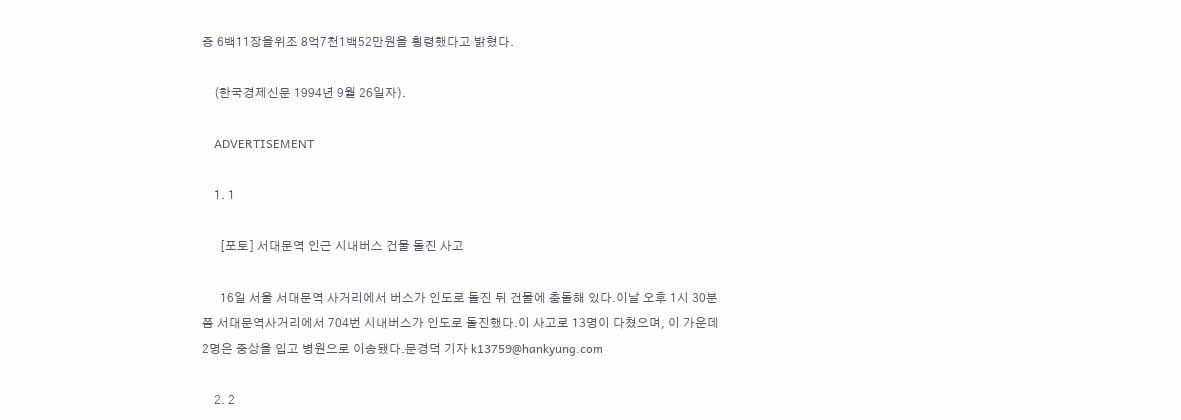증 6백11장을위조 8억7천1백52만원을 횡령했다고 밝혔다.

    (한국경제신문 1994년 9월 26일자).

    ADVERTISEMENT

    1. 1

      [포토] 서대문역 인근 시내버스 건물 돌진 사고

      16일 서울 서대문역 사거리에서 버스가 인도로 돌진 뒤 건물에 충돌해 있다.이날 오후 1시 30분쯤 서대문역사거리에서 704번 시내버스가 인도로 돌진했다.이 사고로 13명이 다쳤으며, 이 가운데 2명은 중상을 입고 병원으로 이송됐다.문경덕 기자 k13759@hankyung.com

    2. 2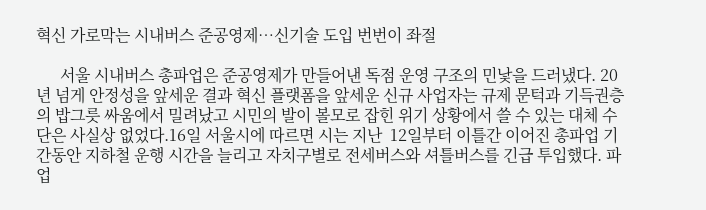혁신 가로막는 시내버스 준공영제…신기술 도입 번번이 좌절

      서울 시내버스 총파업은 준공영제가 만들어낸 독점 운영 구조의 민낯을 드러냈다. 20년 넘게 안정성을 앞세운 결과 혁신 플랫폼을 앞세운 신규 사업자는 규제 문턱과 기득권층의 밥그릇 싸움에서 밀려났고 시민의 발이 볼모로 잡힌 위기 상황에서 쓸 수 있는 대체 수단은 사실상 없었다.16일 서울시에 따르면 시는 지난  12일부터 이틀간 이어진 총파업 기간동안 지하철 운행 시간을 늘리고 자치구별로 전세버스와 셔틀버스를 긴급 투입했다. 파업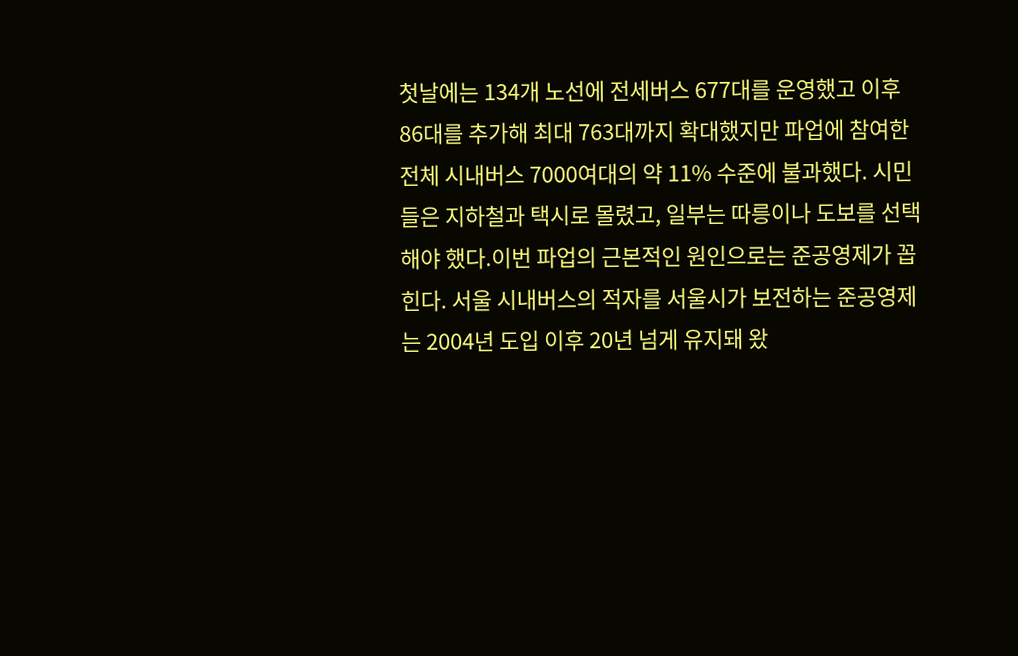첫날에는 134개 노선에 전세버스 677대를 운영했고 이후 86대를 추가해 최대 763대까지 확대했지만 파업에 참여한 전체 시내버스 7000여대의 약 11% 수준에 불과했다. 시민들은 지하철과 택시로 몰렸고, 일부는 따릉이나 도보를 선택해야 했다.이번 파업의 근본적인 원인으로는 준공영제가 꼽힌다. 서울 시내버스의 적자를 서울시가 보전하는 준공영제는 2004년 도입 이후 20년 넘게 유지돼 왔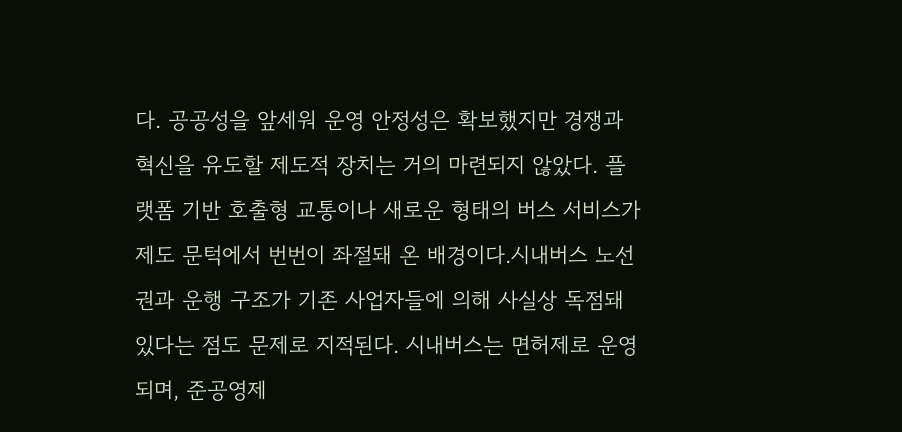다. 공공성을 앞세워 운영 안정성은 확보했지만 경쟁과 혁신을 유도할 제도적 장치는 거의 마련되지 않았다. 플랫폼 기반 호출형 교통이나 새로운 형태의 버스 서비스가 제도 문턱에서 번번이 좌절돼 온 배경이다.시내버스 노선권과 운행 구조가 기존 사업자들에 의해 사실상 독점돼 있다는 점도 문제로 지적된다. 시내버스는 면허제로 운영되며, 준공영제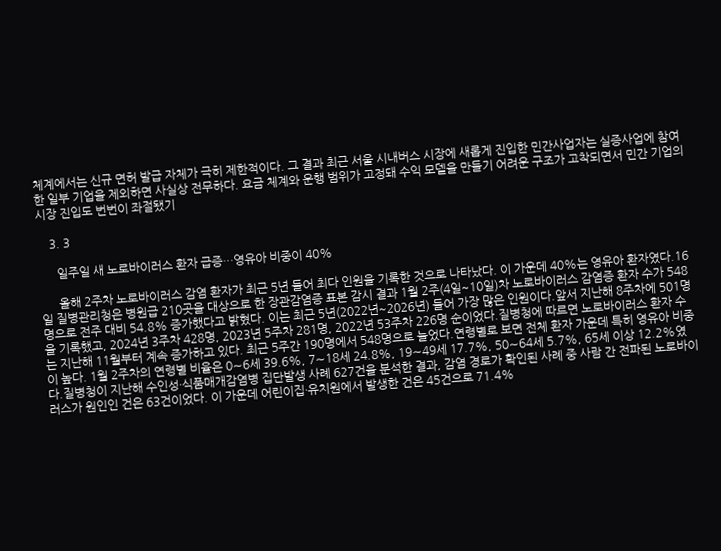체계에서는 신규 면허 발급 자체가 극히 제한적이다. 그 결과 최근 서울 시내버스 시장에 새롭게 진입한 민간사업자는 실증사업에 참여한 일부 기업을 제외하면 사실상 전무하다. 요금 체계와 운행 범위가 고정돼 수익 모델을 만들기 어려운 구조가 고착되면서 민간 기업의 시장 진입도 번번이 좌절됐기

    3. 3

      일주일 새 노로바이러스 환자 급증…영유아 비중이 40%

      올해 2주차 노로바이러스 감염 환자가 최근 5년 들어 최다 인원을 기록한 것으로 나타났다. 이 가운데 40%는 영유아 환자였다.16일 질병관리청은 병원급 210곳을 대상으로 한 장관감염증 표본 감시 결과 1월 2주(4일~10일)차 노로바이러스 감염증 환자 수가 548명으로 전주 대비 54.8% 증가했다고 밝혔다. 이는 최근 5년(2022년~2026년) 들어 가장 많은 인원이다.앞서 지난해 8주차에 501명을 기록했고, 2024년 3주차 428명, 2023년 5주차 281명, 2022년 53주차 226명 순이었다.질병청에 따르면 노로바이러스 환자 수는 지난해 11월부터 계속 증가하고 있다. 최근 5주간 190명에서 548명으로 늘었다.연령별로 보면 전체 환자 가운데 특히 영유아 비중이 높다. 1월 2주차의 연령별 비율은 0∼6세 39.6%, 7∼18세 24.8%, 19∼49세 17.7%, 50∼64세 5.7%, 65세 이상 12.2%였다.질병청이 지난해 수인성·식품매개감염병 집단발생 사례 627건을 분석한 결과, 감염 경로가 확인된 사례 중 사람 간 전파된 노로바이러스가 원인인 건은 63건이었다. 이 가운데 어린이집·유치원에서 발생한 건은 45건으로 71.4%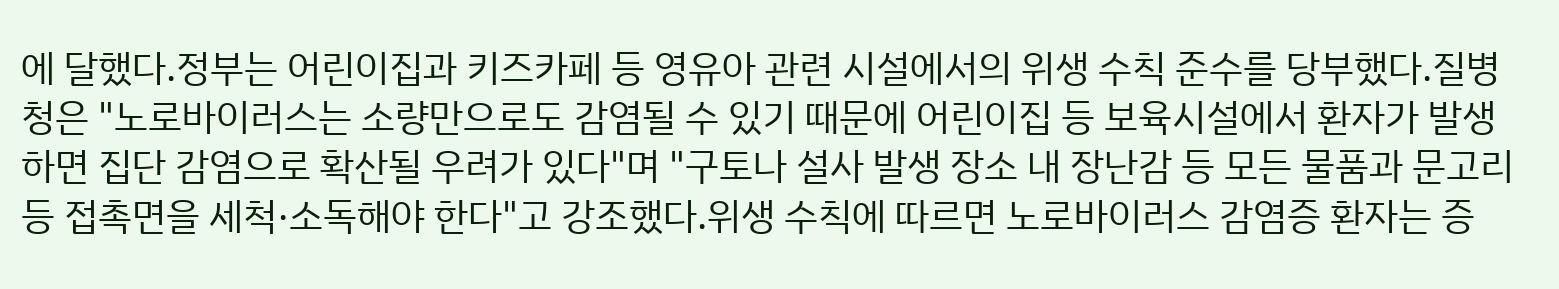에 달했다.정부는 어린이집과 키즈카페 등 영유아 관련 시설에서의 위생 수칙 준수를 당부했다.질병청은 "노로바이러스는 소량만으로도 감염될 수 있기 때문에 어린이집 등 보육시설에서 환자가 발생하면 집단 감염으로 확산될 우려가 있다"며 "구토나 설사 발생 장소 내 장난감 등 모든 물품과 문고리 등 접촉면을 세척·소독해야 한다"고 강조했다.위생 수칙에 따르면 노로바이러스 감염증 환자는 증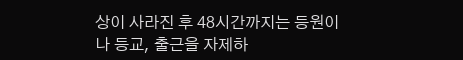상이 사라진 후 48시간까지는 등원이나 등교, 출근을 자제하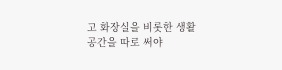고 화장실을 비롯한 생활공간을 따로 써야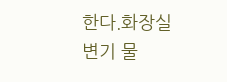한다.화장실 변기 물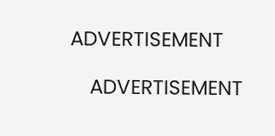ADVERTISEMENT

    ADVERTISEMENT